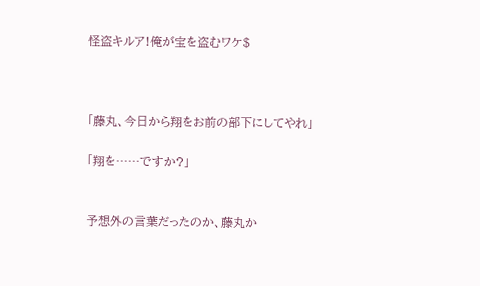怪盗キルア!俺が宝を盗むワケ$



「藤丸、今日から翔をお前の部下にしてやれ」

「翔を……ですか?」


予想外の言葉だったのか、藤丸か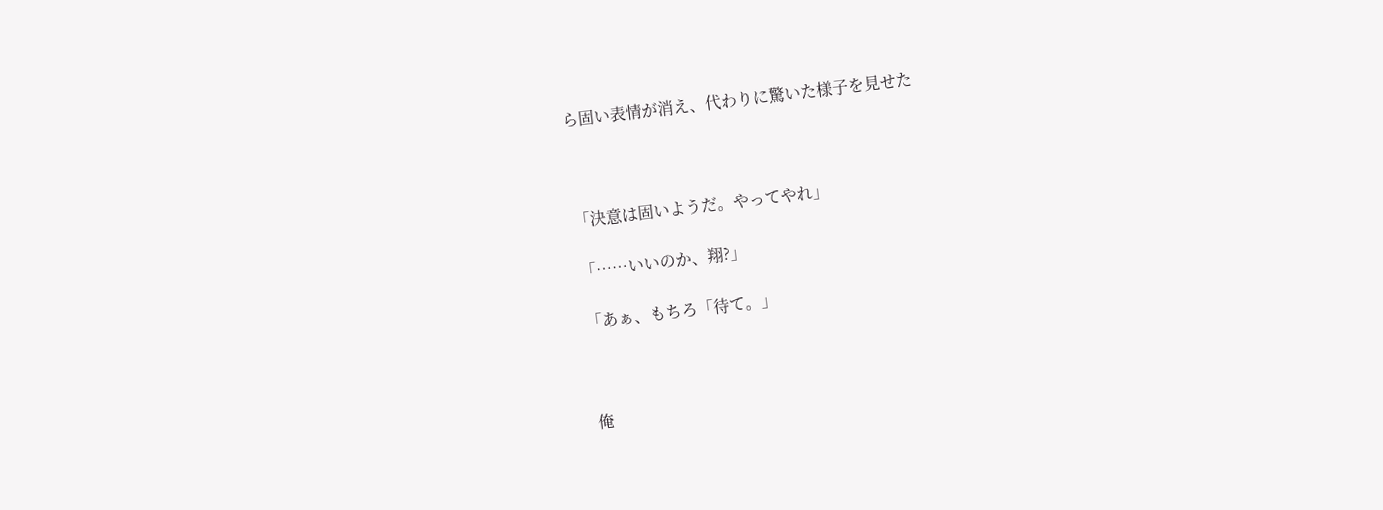ら固い表情が消え、代わりに驚いた様子を見せた



「決意は固いようだ。やってやれ」

「……いいのか、翔?」

「あぁ、もちろ「待て。」



俺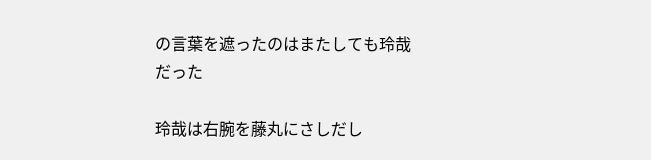の言葉を遮ったのはまたしても玲哉だった

玲哉は右腕を藤丸にさしだし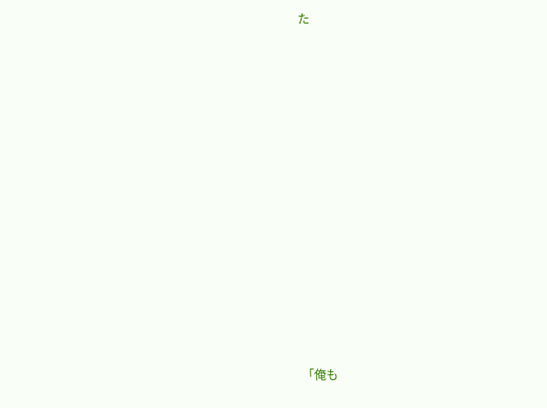た

















「俺も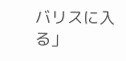バリスに入る」